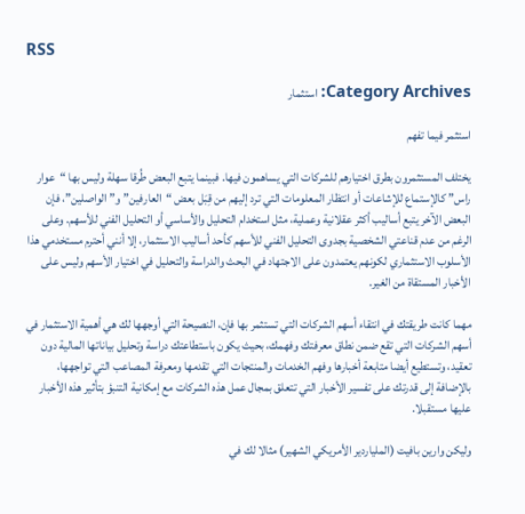RSS

Category Archives: استثمار

استثمر فيما تفهم

يختلف المستثمرون بطرق اختيارهم للشركات التي يساهمون فيها. فبينما يتبع البعض طُرقا سهلة وليس بها “عوار راس” كالإستماع للإشاعات أو انتظار المعلومات التي ترد إليهم من قِبَل بعض “العارفين” و”الواصلين”، فإن البعض الآخر يتبع أساليب أكثر عقلانية وعملية، مثل استخدام التحليل والأساسي أو التحليل الفني للأسهم. وعلى الرغم من عدم قناعتي الشخصية بجدوى التحليل الفني للأسهم كأحد أساليب الاستثمار، إلا أنني أحترم مستخدمي هذا الأسلوب الاستثماري لكونهم يعتمدون على الاجتهاد في البحث والدراسة والتحليل في اختيار الأسهم وليس على الأخبار المستقاة من الغير.

مهما كانت طريقتك في انتقاء أسهم الشركات التي تستثمر بها فإن، النصيحة التي أوجهها لك هي أهمية الاستثمار في أسهم الشركات التي تقع ضمن نطاق معرفتك وفهمك، بحيث يكون باستطاعتك دراسة وتحليل بياناتها المالية دون تعقيد، وتستطيع أيضا متابعة أخبارها وفهم الخدمات والمنتجات التي تقدمها ومعرفة المصاعب التي تواجهها، بالإضافة إلى قدرتك على تفسير الأخبار التي تتعلق بمجال عمل هذه الشركات مع إمكانية التنبؤ بتأثير هذه الأخبار عليها مستقبلا.

وليكن وارين بافيت (الملياردير الأمريكي الشهير) مثالا لك في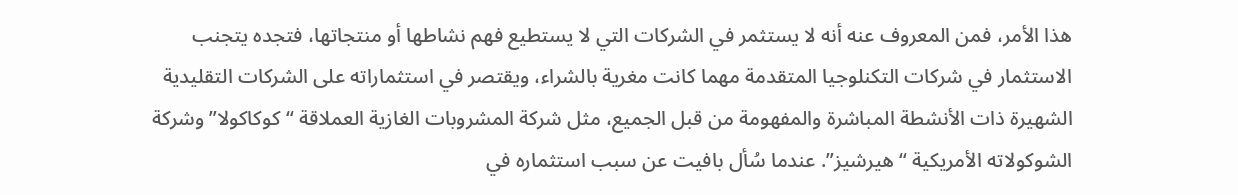هذا الأمر، فمن المعروف عنه أنه لا يستثمر في الشركات التي لا يستطيع فهم نشاطها أو منتجاتها، فتجده يتجنب الاستثمار في شركات التكنلوجيا المتقدمة مهما كانت مغرية بالشراء، ويقتصر في استثماراته على الشركات التقليدية الشهيرة ذات الأنشطة المباشرة والمفهومة من قبل الجميع، مثل شركة المشروبات الغازية العملاقة “كوكاكولا” وشركة الشوكولاته الأمريكية “هيرشيز”. عندما سُأل بافيت عن سبب استثماره في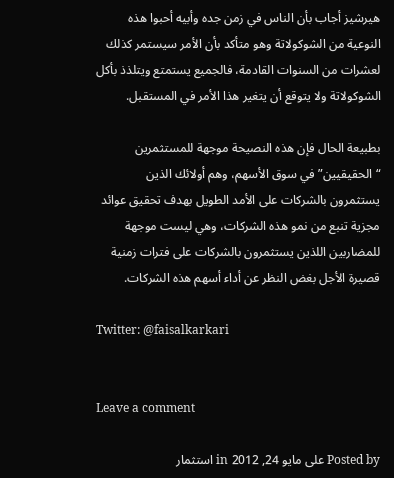هيرشيز أجاب بأن الناس في زمن جده وأبيه أحبوا هذه النوعية من الشوكولاتة وهو متأكد بأن الأمر سيستمر كذلك لعشرات من السنوات القادمة، فالجميع يستمتع ويتلذذ بأكل الشوكولاتة ولا يتوقع أن يتغير هذا الأمر في المستقبل.

بطبيعة الحال فإن هذه النصيحة موجهة للمستثمرين “الحقيقيين” في سوق الأسهم، وهم أولائك الذين يستثمرون بالشركات على الأمد الطويل بهدف تحقيق عوائد مجزية تنبع من نمو هذه الشركات، وهي ليست موجهة للمضاربين اللذين يستثمرون بالشركات على فترات زمنية قصيرة الأجل بغض النظر عن أداء أسهم هذه الشركات.

Twitter: @faisalkarkari


Leave a comment

Posted by على مايو 24, 2012 in استثمار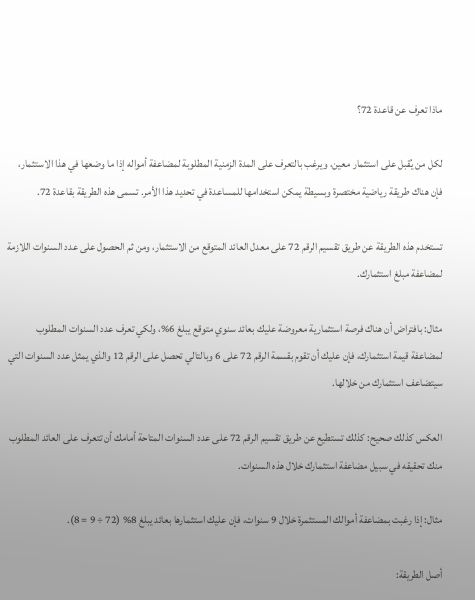ماذا تعرف عن قاعدة 72؟

لكل من يُقبل على استثمار معين، ويرغب بالتعرف على المدة الزمنية المطلوبة لمضاعفة أمواله إذا ما وضعها في هذا الاستثمار، فإن هناك طريقة رياضية مختصرة وبسيطة يمكن استخدامها للمساعدة في تحديد هذا الأمر. تسمى هذه الطريقة بقاعدة 72.

تستخدم هذه الطريقة عن طريق تقسيم الرقم 72 على معدل العائد المتوقع من الاستثمار، ومن ثم الحصول على عدد السنوات اللازمة لمضاعفة مبلغ استثمارك.

مثال: بافتراض أن هناك فرصة استثمارية معروضة عليك بعائد سنوي متوقع يبلغ 6%، ولكي تعرف عدد السنوات المطلوب لمضاعفة قيمة استثمارك، فإن عليك أن تقوم بقسمة الرقم 72 على 6 وبالتالي تحصل على الرقم 12 والذي يمثل عدد السنوات التي سيتضاعف استثمارك من خلالها.

العكس كذلك صحيح: كذلك تستطيع عن طريق تقسيم الرقم 72 على عدد السنوات المتاحة أمامك أن تتعرف على العائد المطلوب منك تحقيقه في سبيل مضاعفة استثمارك خلال هذه السنوات.

مثال: إذا رغبت بمضاعفة أموالك المستثمرة خلال 9 سنوات، فإن عليك استثمارها بعائد يبلغ 8% (72 ÷ 9 = 8).

أصل الطريقة: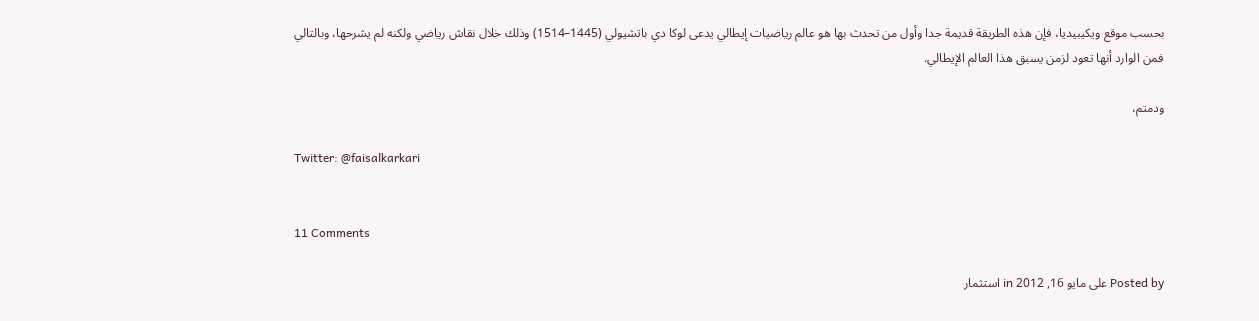بحسب موقع ويكيبيديا، فإن هذه الطريقة قديمة جدا وأول من تحدث بها هو عالم رياضيات إيطالي يدعى لوكا دي باتشيولي (1445–1514) وذلك خلال نقاش رياضي ولكنه لم يشرحها، وبالتالي فمن الوارد أنها تعود لزمن يسبق هذا العالم الإيطالي.

ودمتم،

Twitter: @faisalkarkari


11 Comments

Posted by على مايو 16, 2012 in استثمار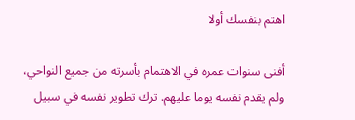اهتم بنفسك أولا

أفنى سنوات عمره في الاهتمام بأسرته من جميع النواحي، ولم يقدم نفسه يوما عليهم. ترك تطوير نفسه في سبيل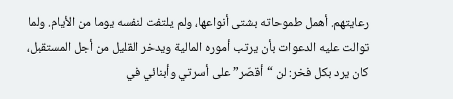رعايتهم. أهمل طموحاته بشتى أنواعها، ولم يلتفت لنفسه يوما من الأيام. ولما توالت عليه الدعوات بأن يرتب أموره المالية ويدخر القليل من أجل المستقبل، كان يرد بكل فخر: لن “أقصّر” على أسرتي وأبنائي في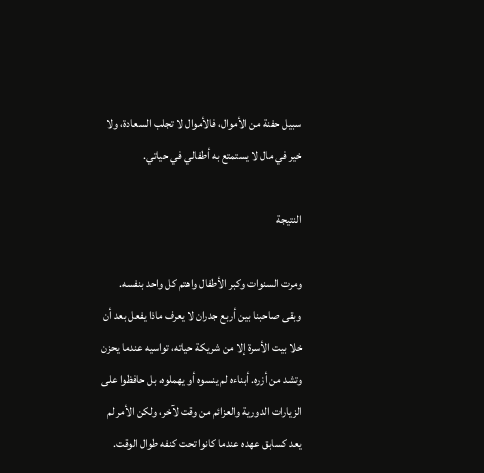سبيل حفنة من الأموال، فالأموال لا تجلب السعادة، ولا خير في مال لا يستمتع به أطفالي في حياتي.

النتيجة

ومرت السنوات وكبر الأطفال واهتم كل واحد بنفسه. وبقى صاحبنا بين أربع جدران لا يعرف ماذا يفعل بعد أن خلا بيت الأسرة إلا من شريكة حياته، تواسيه عندما يحزن وتشد من أزره. أبناءه لم ينسوه أو يهملوه، بل حافظوا على الزيارات الدورية والعزائم من وقت لآخر، ولكن الأمر لم يعد كسابق عهده عندما كانوا تحت كنفه طوال الوقت.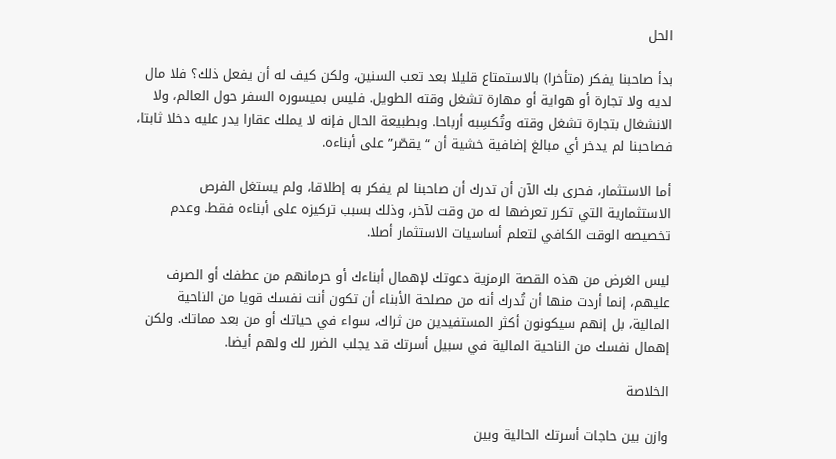الحل

بدأ صاحبنا يفكر (متأخرا) بالاستمتاع قليلا بعد تعب السنين، ولكن كيف له أن يفعل ذلك؟ فلا مال لديه ولا تجارة أو هواية أو مهارة تشغل وقته الطويل. فليس بميسوره السفر حول العالم، ولا الانشغال بتجارة تشغل وقته وتُكسِبه أرباحا. وبطبيعة الحال فإنه لا يملك عقارا يدر عليه دخلا ثابتا، فصاحبنا لم يدخر أي مبالغ إضافية خشية أن “يقصّر” على أبناءه.

أما الاستثمار، فحرى بك الآن أن تدرك أن صاحبنا لم يفكر به إطلاقا، ولم يستغل الفرص الاستثمارية التي تكرر تعرضها له من وقت لآخر، وذلك بسبب تركيزه على أبناءه فقط. وعدم تخصيصه الوقت الكافي لتعلم أساسيات الاستثمار أصلا.

ليس الغرض من هذه القصة الرمزية دعوتك لإهمال أبناءك أو حرمانهم من عطفك أو الصرف عليهم، إنما أردت منها أن تُدرك أنه من مصلحة الأبناء أن تكون أنت نفسك قويا من الناحية المالية، بل إنهم سيكونون أكثر المستفيدين من ثراك، سواء في حياتك أو من بعد مماتك. ولكن إهمال نفسك من الناحية المالية في سبيل أسرتك قد يجلب الضرر لك ولهم أيضا.

الخلاصة

وازن بين حاجات أسرتك الحالية وبين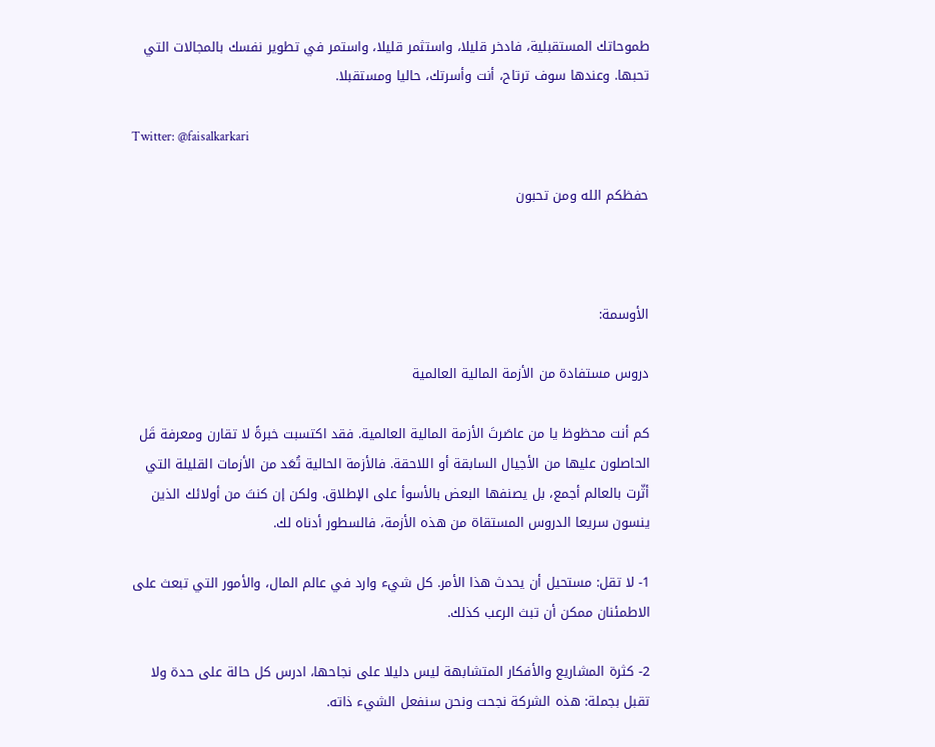طموحاتك المستقبلية، فادخر قليلا، واستثمر قليلا، واستمر في تطوير نفسك بالمجالات التي تحبها. وعندها سوف ترتاح، أنت وأسرتك، حاليا ومستقبلا.

Twitter: @faisalkarkari

حفظكم الله ومن تحبون



الأوسمة:

دروس مستفادة من الأزمة المالية العالمية

كم أنت محظوظ يا من عاصَرتَ الأزمة المالية العالمية. فقد اكتسبت خبرةً لا تقارن ومعرفة قَل الحاصلون عليها من الأجيال السابقة أو اللاحقة. فالأزمة الحالية تُعَد من الأزمات القليلة التي أثّرت بالعالم أجمع، بل يصنفها البعض بالأسوأ على الإطلاق. ولكن إن كنتَ من أولائك الذين ينسون سريعا الدروس المستقاة من هذه الأزمة، فالسطور أدناه لك.

1- لا تقل: مستحيل أن يحدث هذا الأمر. كل شيء وارد في عالم المال، والأمور التي تبعث على الاطمئنان ممكن أن تبث الرعب كذلك.

2- كثرة المشاريع والأفكار المتشابهة ليس دليلا على نجاحها، ادرس كل حالة على حدة ولا تقبل بجملة: هذه الشركة نجحت ونحن سنفعل الشيء ذاته.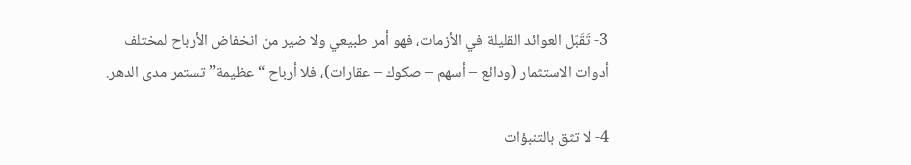3- تَقَبّل العوائد القليلة في الأزمات، فهو أمر طبيعي ولا ضير من انخفاض الأرباح لمختلف أدوات الاستثمار (ودائع – أسهم – صكوك – عقارات)، فلا أرباح “عظيمة” تستمر مدى الدهر.

4- لا تثق بالتنبؤات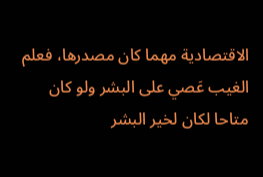الاقتصادية مهما كان مصدرها، فعلم الغيب عَصي على البشر ولو كان متاحا لكان لخير البشر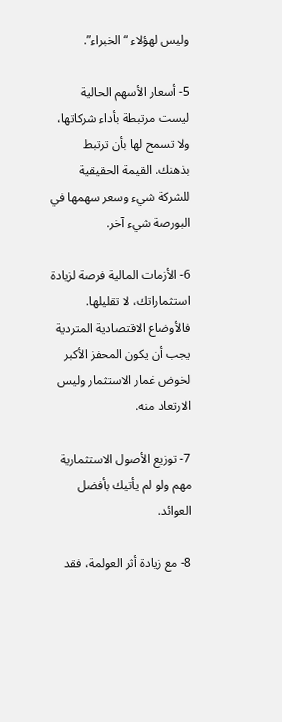وليس لهؤلاء “الخبراء”.

5- أسعار الأسهم الحالية ليست مرتبطة بأداء شركاتها، ولا تسمح لها بأن ترتبط بذهنك. القيمة الحقيقية للشركة شيء وسعر سهمها في البورصة شيء آخر.

6- الأزمات المالية فرصة لزيادة استثماراتك، لا تقليلها. فالأوضاع الاقتصادية المتردية يجب أن يكون المحفز الأكبر لخوض غمار الاستثمار وليس الارتعاد منه.

7- توزيع الأصول الاستثمارية مهم ولو لم يأتيك بأفضل العوائد.

8- مع زيادة أثر العولمة، فقد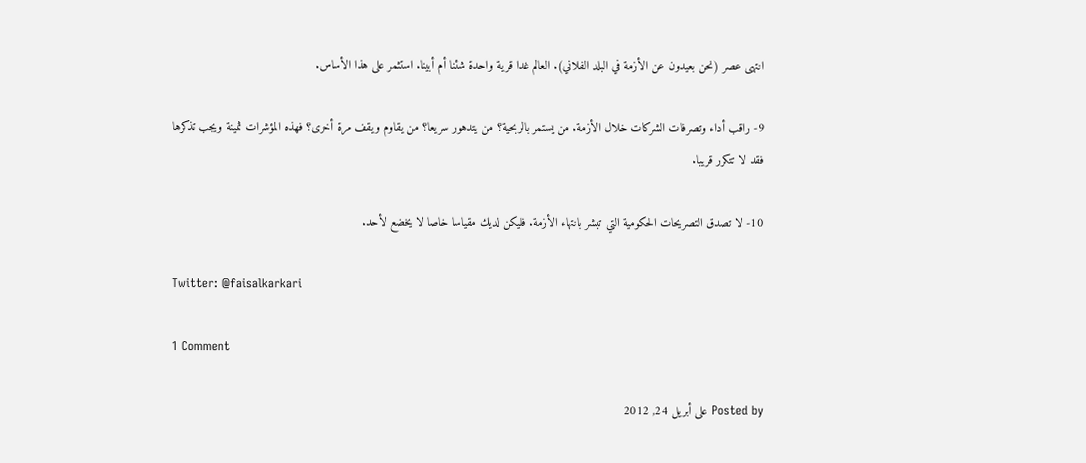انتهى عصر (نحن بعيدون عن الأزمة في البلد الفلاني). العالم غدا قرية واحدة شئنا أم أبينا. استثمر على هذا الأساس.

9- راقب أداء وتصرفات الشركات خلال الأزمة. من يستمر بالربحية؟ من يتدهور سريعا؟ من يقاوم ويقف مرة أخرى؟ فهذه المؤشرات ثمينة ويجب تذكرها فقد لا تتكرر قريبا.

10- لا تصدق التصريحات الحكومية التي تبشر بانتهاء الأزمة. فليكن لديك مقياسا خاصا لا يخضع لأحد.

Twitter: @faisalkarkari

1 Comment

Posted by على أبريل 24, 2012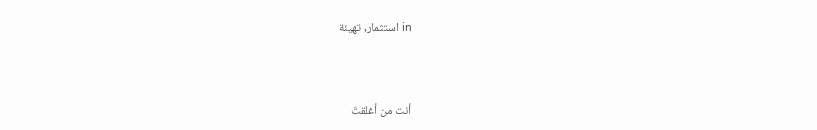in استثمار, تهيئة



أنت من أغلقتَ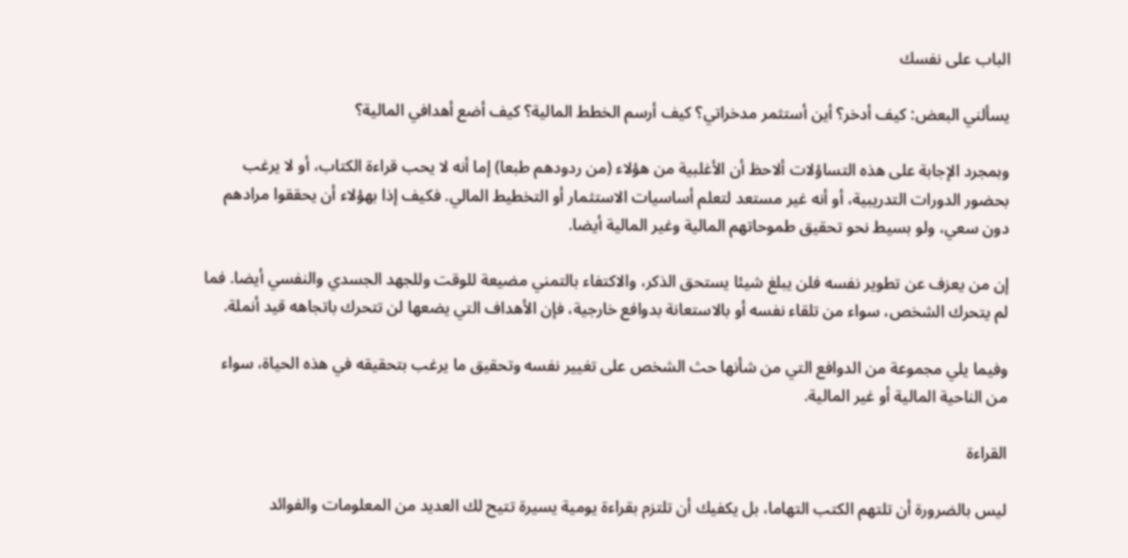الباب على نفسك

يسألني البعض: كيف أدخر؟ أين أستثمر مدخراتي؟ كيف أرسم الخطط المالية؟ كيف أضع أهدافي المالية؟

وبمجرد الإجابة على هذه التساؤلات ألاحظ أن الأغلبية من هؤلاء (من ردودهم طبعا) إما أنه لا يحب قراءة الكتاب، أو لا يرغب بحضور الدورات التدريبية، أو أنه غير مستعد لتعلم أساسيات الاستثمار أو التخطيط المالي. فكيف إذا بهؤلاء أن يحققوا مرادهم دون سعي، ولو بسيط نحو تحقيق طموحاتهم المالية وغير المالية أيضا.

إن من يعزف عن تطوير نفسه فلن يبلغ شيئا يستحق الذكر، والاكتفاء بالتمني مضيعة للوقت وللجهد الجسدي والنفسي أيضا. فما لم يتحرك الشخص، سواء من تلقاء نفسه أو بالاستعانة بدوافع خارجية، فإن الأهداف التي يضعها لن تتحرك باتجاهه قيد أنملة.

وفيما يلي مجموعة من الدوافع التي من شأنها حث الشخص على تغيير نفسه وتحقيق ما يرغب بتحقيقه في هذه الحياة، سواء من الناحية المالية أو غير المالية.

القراءة

ليس بالضرورة أن تلتهم الكتب التهاما، بل يكفيك أن تلتزم بقراءة يومية يسيرة تتيح لك العديد من المعلومات والفوائد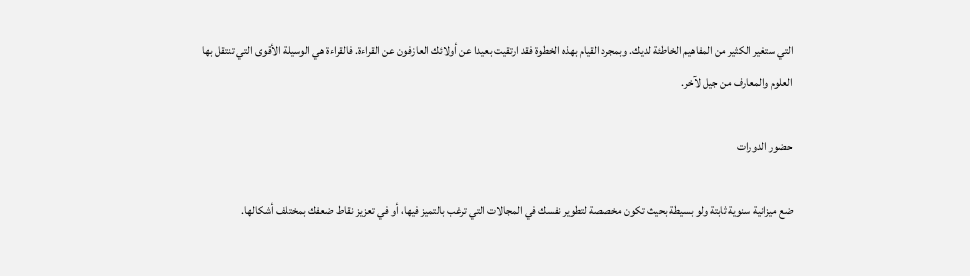التي ستغير الكثير من المفاهيم الخاطئة لديك. وبمجرد القيام بهذه الخطوة فقد ارتقيت بعيدا عن أولائك العازفون عن القراءة. فالقراءة هي الوسيلة الأقوى التي تنتقل بها العلوم والمعارف من جيل لآخر.

حضور الدورات

ضع ميزانية سنوية ثابتة ولو بسيطة بحيث تكون مخصصة لتطوير نفسك في المجالات التي ترغب بالتميز فيها، أو في تعزيز نقاط ضعفك بمختلف أشكالها.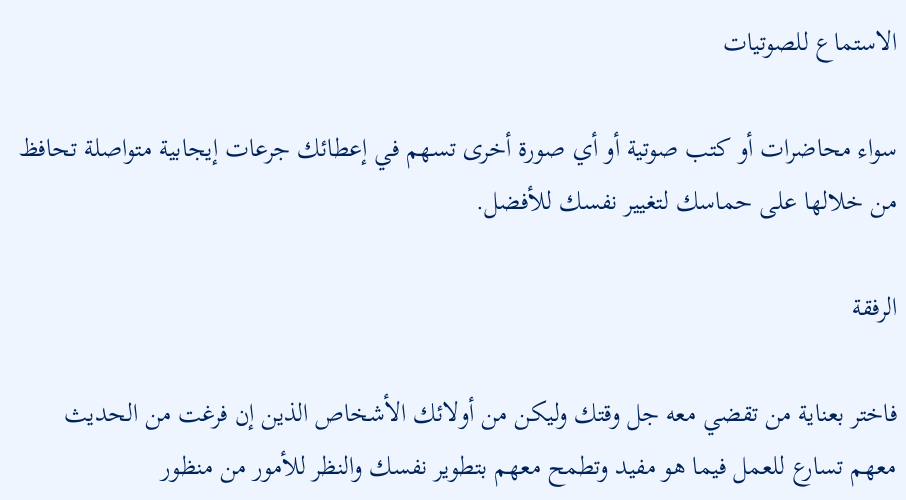الاستماع للصوتيات

سواء محاضرات أو كتب صوتية أو أي صورة أخرى تسهم في إعطائك جرعات إيجابية متواصلة تحافظ من خلالها على حماسك لتغيير نفسك للأفضل.

الرفقة

فاختر بعناية من تقضي معه جل وقتك وليكن من أولائك الأشخاص الذين إن فرغت من الحديث معهم تسارع للعمل فيما هو مفيد وتطمح معهم بتطوير نفسك والنظر للأمور من منظور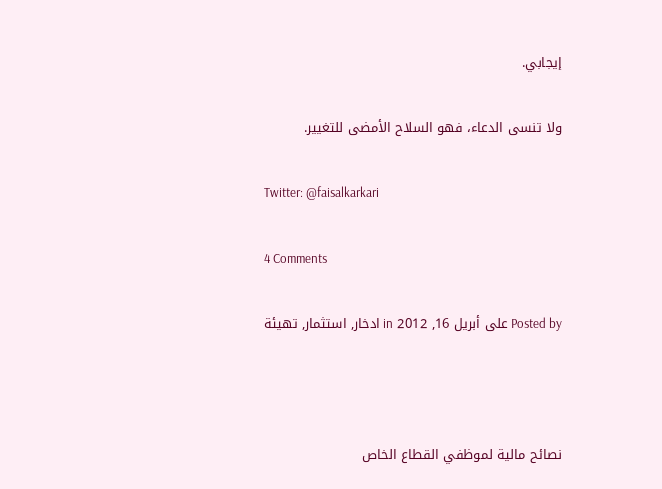إيجابي.

ولا تنسى الدعاء، فهو السلاح الأمضى للتغيير.

Twitter: @faisalkarkari

4 Comments

Posted by على أبريل 16, 2012 in ادخار, استثمار, تهيئة



نصائح مالية لموظفي القطاع الخاص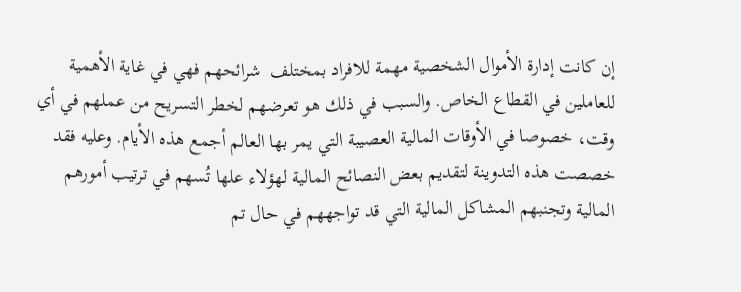إن كانت إدارة الأموال الشخصية مهمة للافراد بمختلف  شرائحهم فهي في غاية الأهمية للعاملين في القطاع الخاص. والسبب في ذلك هو تعرضهم لخطر التسريح من عملهم في أي وقت، خصوصا في الأوقات المالية العصيبة التي يمر بها العالم أجمع هذه الأيام. وعليه فقد خصصت هذه التدوينة لتقديم بعض النصائح المالية لهؤلاء علها تُسهم في ترتيب أمورهم المالية وتجنبهم المشاكل المالية التي قد تواجههم في حال تم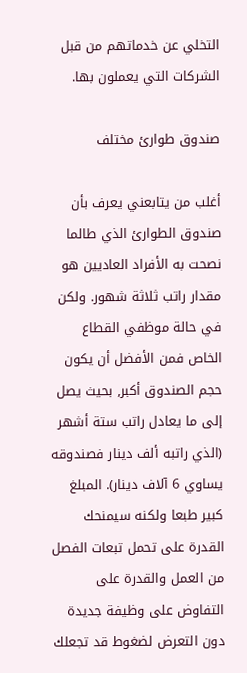التخلي عن خدماتهم من قبل الشركات التي يعملون بها.

صندوق طوارئ مختلف

أغلب من يتابعني يعرف بأن صندوق الطوارئ الذي طالما نصحت به الأفراد العاديين هو مقدار راتب ثلاثة شهور. ولكن في حالة موظفي القطاع الخاص فمن الأفضل أن يكون حجم الصندوق أكبر, بحيث يصل إلى ما يعادل راتب ستة أشهر (الذي راتبه ألف دينار فصندوقه يساوي 6 آلاف دينار). المبلغ كبير طبعا ولكنه سيمنحك القدرة على تحمل تبعات الفصل من العمل والقدرة على التفاوض على وظيفة جديدة دون التعرض لضغوط قد تجعلك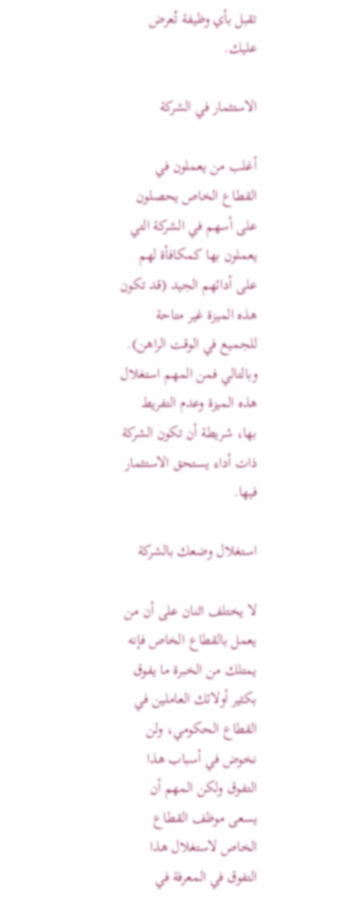تقبل بأي وظيفة تُعرض عليك.

الاستثمار في الشركة

أغلب من يعملون في القطاع الخاص يحصلون على أسهم في الشركة التي يعملون بها كمكافأة لهم على أدائهم الجيد (قد تكون هذه الميزة غير متاحة للجميع في الوقت الراهن). وبالتالي فمن المهم استغلال هذه الميزة وعدم التفريط بها، شريطة أن تكون الشركة ذات أداء يستحق الاستثمار فيها.

استغلال وضعك بالشركة

لا يختلف اثنان على أن من يعمل بالقطاع الخاص فإنه يمتلك من الخبرة ما يفوق بكثير أولائك العاملين في القطاع الحكومي، ولن نخوض في أسباب هذا التفوق ولكن المهم أن يسعى موظف القطاع الخاص لاستغلال هذا التفوق في المعرفة في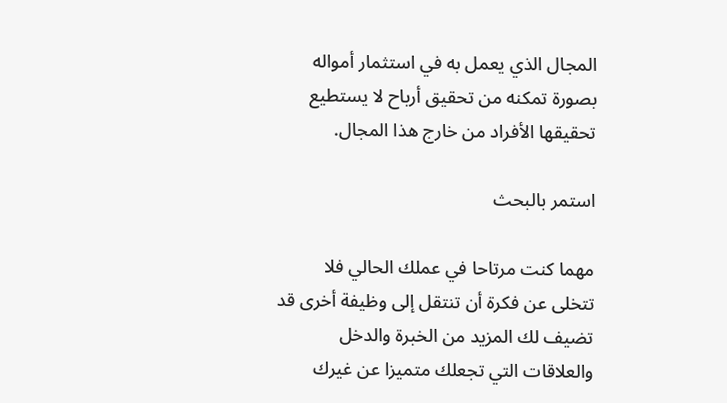المجال الذي يعمل به في استثمار أمواله بصورة تمكنه من تحقيق أرباح لا يستطيع تحقيقها الأفراد من خارج هذا المجال.

استمر بالبحث

مهما كنت مرتاحا في عملك الحالي فلا تتخلى عن فكرة أن تنتقل إلى وظيفة أخرى قد تضيف لك المزيد من الخبرة والدخل والعلاقات التي تجعلك متميزا عن غيرك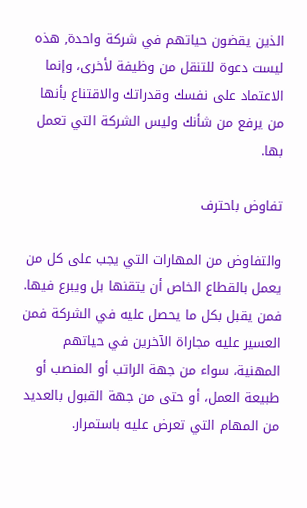الذين يقضون حياتهم في شركة واحدة, هذه ليست دعوة للتنقل من وظيفة لأخرى، وإنما الاعتماد على نفسك وقدراتك والاقتناع بأنها من يرفع من شأنك وليس الشركة التي تعمل بها.

تفاوض باحترف

والتفاوض من المهارات التي يجب على كل من يعمل بالقطاع الخاص أن يتقنها بل ويبرع فيها. فمن يقبل بكل ما يحصل عليه في الشركة فمن العسير عليه مجاراة الآخرين في حياتهم المهنية، سواء من جهة الراتب أو المنصب أو طبيعة العمل، أو حتى من جهة القبول بالعديد من المهام التي تعرض عليه باستمرار.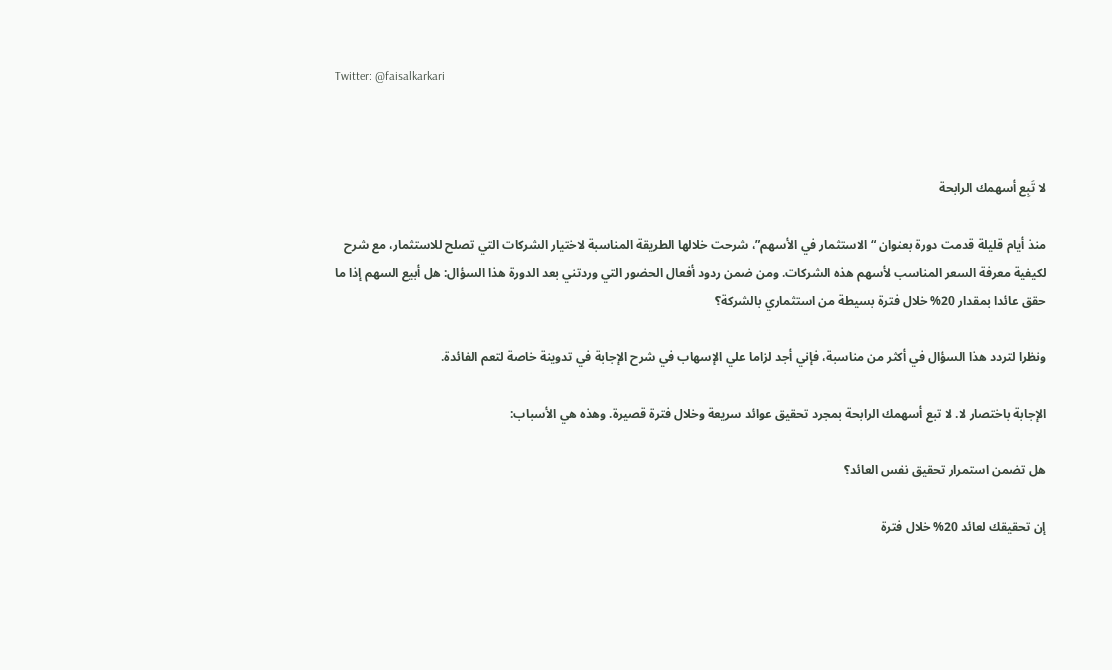Twitter: @faisalkarkari



لا تَبِع أسهمك الرابحة

منذ أيام قليلة قدمت دورة بعنوان “الاستثمار في الأسهم”، شرحت خلالها الطريقة المناسبة لاختيار الشركات التي تصلح للاستثمار، مع شرح لكيفية معرفة السعر المناسب لأسهم هذه الشركات. ومن ضمن ردود أفعال الحضور التي وردتني بعد الدورة هذا السؤال: هل أبيع السهم إذا ما حقق عائدا بمقدار 20% خلال فترة بسيطة من استثماري بالشركة؟

ونظرا لتردد هذا السؤال في أكثر من مناسبة، فإني أجد لزاما علي الإسهاب في شرح الإجابة في تدوينة خاصة لتعم الفائدة.

الإجابة باختصار لا. لا تبع أسهمك الرابحة بمجرد تحقيق عوائد سريعة وخلال فترة قصيرة. وهذه هي الأسباب:

هل تضمن استمرار تحقيق نفس العائد؟

إن تحقيقك لعائد 20% خلال فترة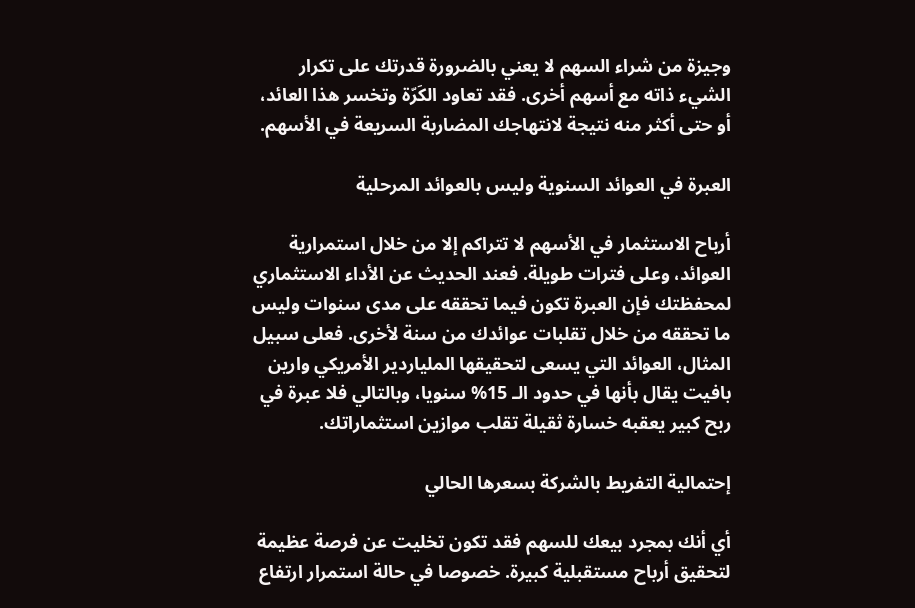وجيزة من شراء السهم لا يعني بالضرورة قدرتك على تكرار الشيء ذاته مع أسهم أخرى. فقد تعاود الكَرّة وتخسر هذا العائد، أو حتى أكثر منه نتيجة لانتهاجك المضاربة السريعة في الأسهم.

العبرة في العوائد السنوية وليس بالعوائد المرحلية

أرباح الاستثمار في الأسهم لا تتراكم إلا من خلال استمرارية العوائد، وعلى فترات طويلة. فعند الحديث عن الأداء الاستثماري لمحفظتك فإن العبرة تكون فيما تحققه على مدى سنوات وليس ما تحققه من خلال تقلبات عوائدك من سنة لأخرى. فعلى سبيل المثال، العوائد التي يسعى لتحقيقها الملياردير الأمريكي وارين بافيت يقال بأنها في حدود الـ 15% سنويا، وبالتالي فلا عبرة في ربح كبير يعقبه خسارة ثقيلة تقلب موازين استثماراتك.

إحتمالية التفريط بالشركة بسعرها الحالي

أي أنك بمجرد بيعك للسهم فقد تكون تخليت عن فرصة عظيمة لتحقيق أرباح مستقبلية كبيرة. خصوصا في حالة استمرار ارتفاع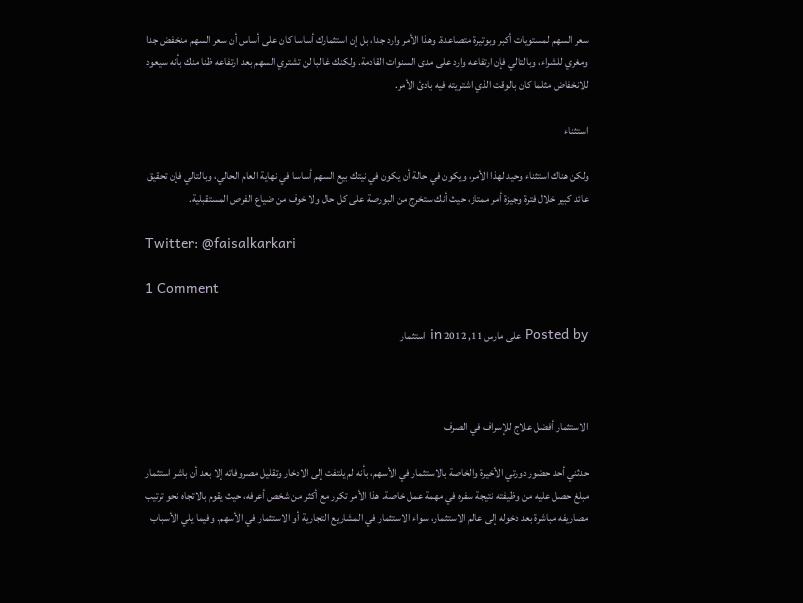سعر السهم لمستويات أكبر وبوتيرة متصاعدة. وهذا الأمر وارد جدا، بل إن استثمارك أساسا كان على أساس أن سعر السهم منخفض جدا ومغري للشراء، وبالتالي فإن ارتفاعه وارد على مدى السنوات القادمة. ولكنك غالبا لن تشتري السهم بعد ارتفاعه ظنا منك بأنه سيعود للانخفاض مثلما كان بالوقت الذي اشتريته فيه بادئ الأمر.

استثناء

ولكن هناك استثناء وحيد لهذا الأمر، ويكون في حالة أن يكون في نيتك بيع السهم أساسا في نهاية العام الحالي، وبالتالي فإن تحقيق عائد كبير خلال فترة وجيزة أمر ممتاز، حيث أنك ستخرج من البورصة على كل حال ولا خوف من ضياع الفرص المستقبلية.

Twitter: @faisalkarkari

1 Comment

Posted by على مارس 11, 2012 in استثمار



الاستثمار أفضل علاج للإسراف في الصرف

حدثني أحد حضور دورتي الأخيرة والخاصة بالاستثمار في الأسهم، بأنه لم يلتفت إلى الادخار وتقليل مصروفاته إلا بعد أن باشر استثمار مبلغ حصل عليه من وظيفته نتيجة سفره في مهمة عمل خاصة. هذا الأمر تكرر مع أكثر من شخص أعرفه، حيث يقوم بالاتجاه نحو ترتيب مصاريفه مباشرة بعد دخوله إلى عالم الاستثمار، سواء الاستثمار في المشاريع التجارية أو الاستثمار في الأسهم. وفيما يلي الأسباب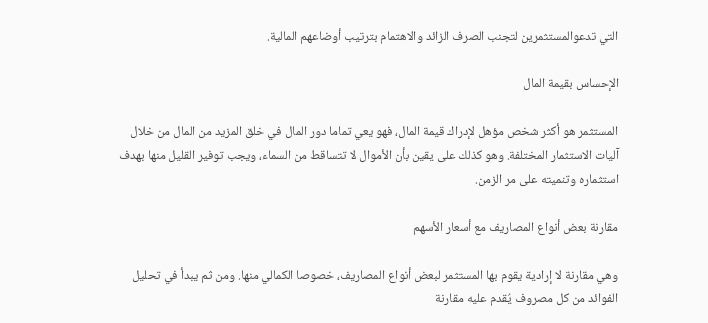التي تدعوالمستثمرين لتجنب الصرف الزائد والاهتمام بترتيب أوضاعهم المالية.

الإحساس بقيمة المال

المستثمر هو أكثر شخص مؤهل لإدراك قيمة المال، فهو يعي تماما دور المال في خلق المزيد من المال من خلال آليات الاستثمار المختلفة. وهو كذلك على يقين بأن الأموال لا تتساقط من السماء، ويجب توفير القليل منها بهدف استثماره وتنميته على مر الزمن.

مقارنة بعض أنواع المصاريف مع أسعار الأسهم

وهي مقارنة لا إرادية يقوم بها المستثمر لبعض أنواع المصاريف، خصوصا الكمالي منها. ومن ثم يبدأ في تحليل الفوائد من كل مصروف يُقدم عليه مقارنة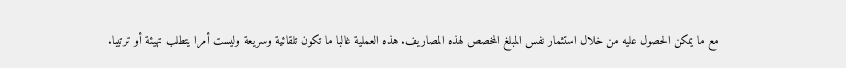مع ما يمكن الحصول عليه من خلال استثمار نفس المبلغ المخصص لهذه المصاريف. هذه العملية غالبا ما تكون تلقائية وسريعة وليست أمرا يتطلب تهيئة أو ترتيبا.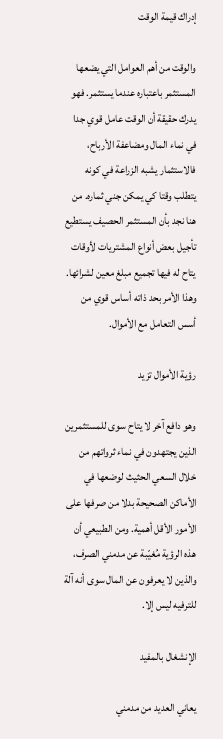إدراك قيمة الوقت

والوقت من أهم العوامل التي يضعها المستثمر باعتباره عندما يستثمر. فهو يدرك حقيقة أن الوقت عامل قوي جدا في نماء المال ومضاعفة الأرباح، فالاستثمار يشبه الزراعة في كونه يتطلب وقتا كي يمكن جني ثماره. من هنا نجد بأن المستثمر الحصيف يستطيع تأجيل بعض أنواع المشتريات لأوقات يتاح له فيها تجميع مبلغ معين لشرائها. وهذا الأمر بحد ذاته أساس قوي من أسس التعامل مع الأموال.

رؤية الأموال تزيد

وهو دافع آخر لا يتاح سوى للمستثمرين الذين يجتهدون في نماء ثرواتهم من خلال السعي الحثيث لوضعها في الأماكن الصحيحة بدلا من صرفها على الأمور الأقل أهمية. ومن الطبيعي أن هذه الرؤية مُغيّبة عن مدمني الصرف، والذين لا يعرفون عن المال سوى أنه آلة للترفيه ليس إلا.

الإنشغال بالمفيد

يعاني العديد من مدمني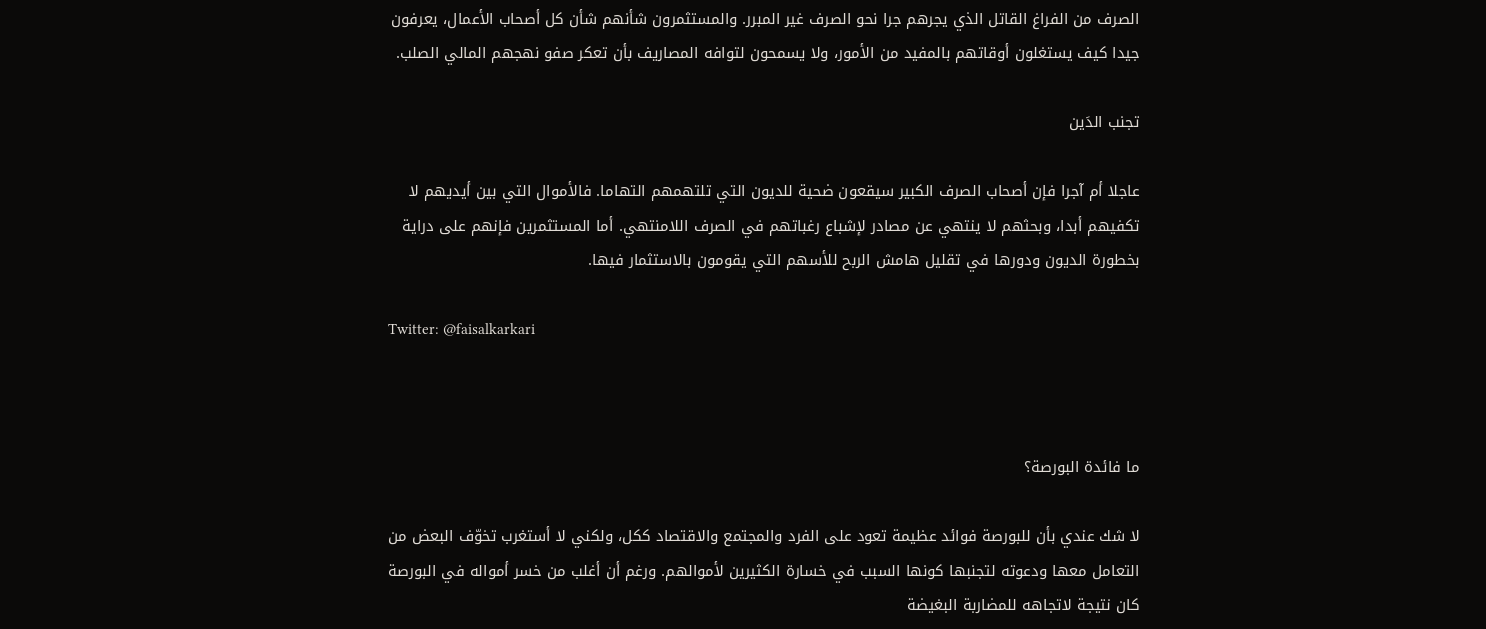الصرف من الفراغ القاتل الذي يجرهم جرا نحو الصرف غير المبرر. والمستثمرون شأنهم شأن كل أصحاب الأعمال، يعرفون جيدا كيف يستغلون أوقاتهم بالمفيد من الأمور، ولا يسمحون لتوافه المصاريف بأن تعكر صفو نهجهم المالي الصلب.

تجنب الدَين

عاجلا أم آجرا فإن أصحاب الصرف الكبير سيقعون ضحية للديون التي تلتهمهم التهاما. فالأموال التي بين أيديهم لا تكفيهم أبدا، وبحثهم لا ينتهي عن مصادر لإشباع رغباتهم في الصرف اللامنتهي. أما المستثمرين فإنهم على دراية بخطورة الديون ودورها في تقليل هامش الربح للأسهم التي يقومون بالاستثمار فيها.

Twitter: @faisalkarkari



ما فائدة البورصة؟

لا شك عندي بأن للبورصة فوائد عظيمة تعود على الفرد والمجتمع والاقتصاد ككل، ولكني لا أستغرب تخوّف البعض من التعامل معها ودعوته لتجنبها كونها السبب في خسارة الكثيرين لأموالهم. ورغم أن أغلب من خسر أمواله في البورصة كان نتيجة لاتجاهه للمضاربة البغيضة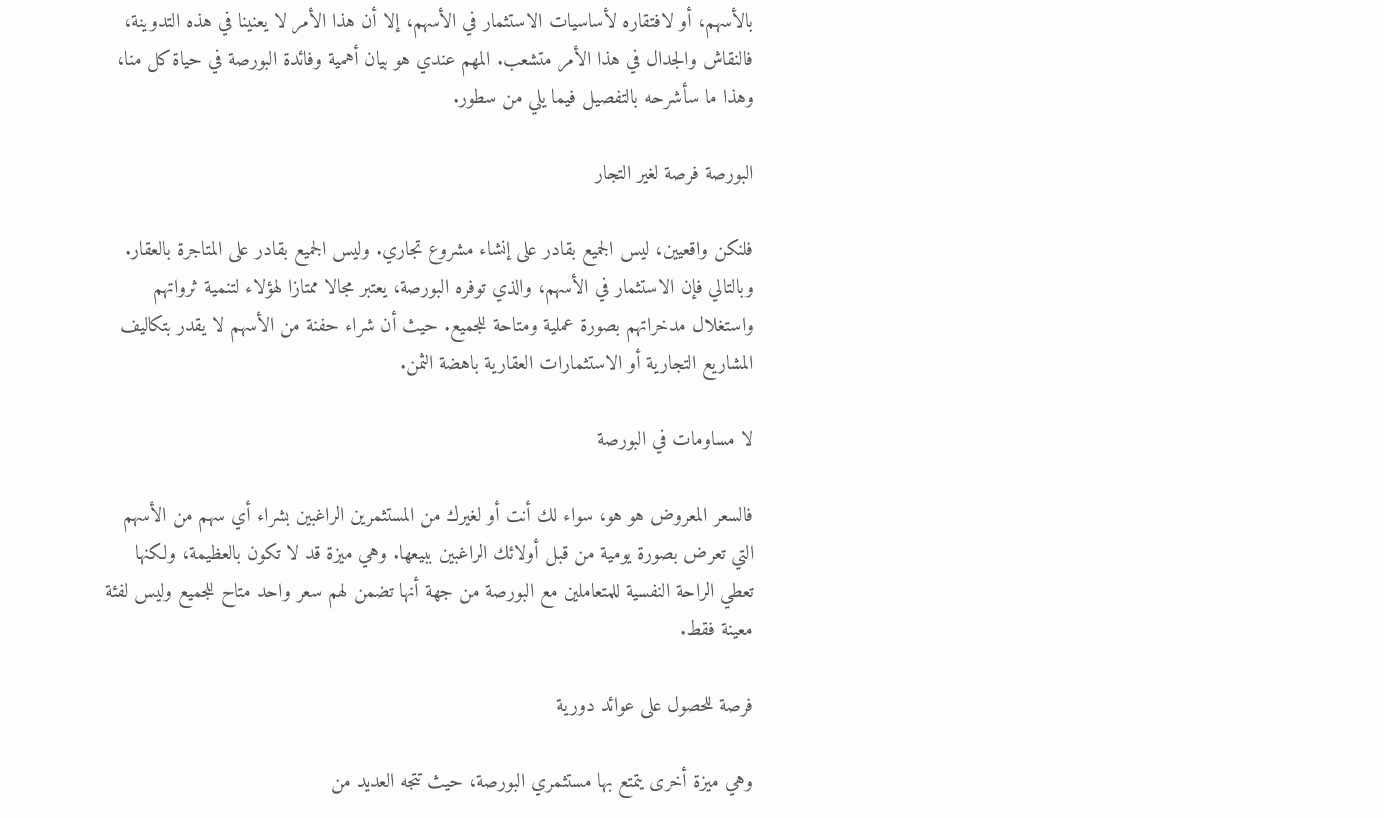بالأسهم، أو لافتقاره لأساسيات الاستثمار في الأسهم، إلا أن هذا الأمر لا يعنينا في هذه التدوينة، فالنقاش والجدال في هذا الأمر متشعب. المهم عندي هو بيان أهمية وفائدة البورصة في حياة كل منا، وهذا ما سأشرحه بالتفصيل فيما يلي من سطور.

البورصة فرصة لغير التجار

فلنكن واقعيين، ليس الجميع بقادر على إنشاء مشروع تجاري. وليس الجميع بقادر على المتاجرة بالعقار. وبالتالي فإن الاستثمار في الأسهم، والذي توفره البورصة، يعتبر مجالا ممتازا لهؤلاء لتنمية ثرواتهم واستغلال مدخراتهم بصورة عملية ومتاحة للجميع. حيث أن شراء حفنة من الأسهم لا يقدر بتكاليف المشاريع التجارية أو الاستثمارات العقارية باهضة الثمن.

لا مساومات في البورصة

فالسعر المعروض هو هو، سواء لك أنت أو لغيرك من المستثمرين الراغبين بشراء أي سهم من الأسهم التي تعرض بصورة يومية من قبل أولائك الراغبين ببيعها. وهي ميزة قد لا تكون بالعظيمة، ولكنها تعطي الراحة النفسية للمتعاملين مع البورصة من جهة أنها تضمن لهم سعر واحد متاح للجميع وليس لفئة معينة فقط.

فرصة للحصول على عوائد دورية

وهي ميزة أخرى يتمتع بها مستثمري البورصة، حيث تتجه العديد من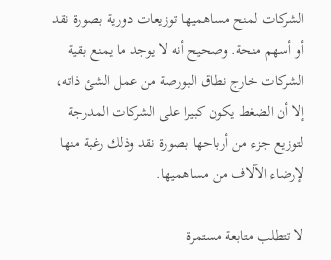الشركات لمنح مساهميها توزيعات دورية بصورة نقد أو أسهم منحة. وصحيح أنه لا يوجد ما يمنع بقية الشركات خارج نطاق البورصة من عمل الشئ ذاته، إلا أن الضغط يكون كبيرا على الشركات المدرجة لتوزيع جزء من أرباحها بصورة نقد وذلك رغبة منها لإرضاء الآلاف من مساهميها.

لا تتطلب متابعة مستمرة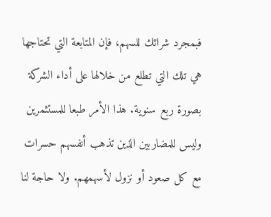فبمجرد شرائك للسهم، فإن المتابعة التي تحتاجها هي تلك التي تطلع من خلالها على أداء الشركة بصورة ربع سنوية. هذا الأمر طبعا للمستثمرين وليس للمضاربين الذين تذهب أنفسهم حسرات مع كل صعود أو نزول لأسهمهم. ولا حاجة لنا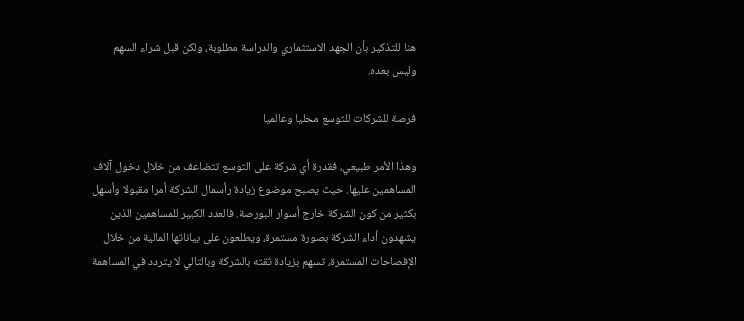هنا للتذكير بأن الجهد الاستثماري والدراسة مطلوبة، ولكن قبل شراء السهم وليس بعده.

فرصة للشركات للتوسع محليا وعالميا

وهذا الأمر طبيعي، فقدرة أي شركة على التوسع تتضاعف من خلال دخول آلاف المساهمين عليها. حيث يصبح موضوع زيادة رأسمال الشركة أمرا مقبولا وأسهل بكثير من كون الشركة خارج أسوار البورصة. فالعدد الكبير للمساهمين الذين يشهدون أداء الشركة بصورة مستمرة، ويطلعون على بياناتها المالية من خلال الإفصاحات المستمرة، تسهم بزيادة ثقته بالشركة وبالتالي لا يتردد في المساهمة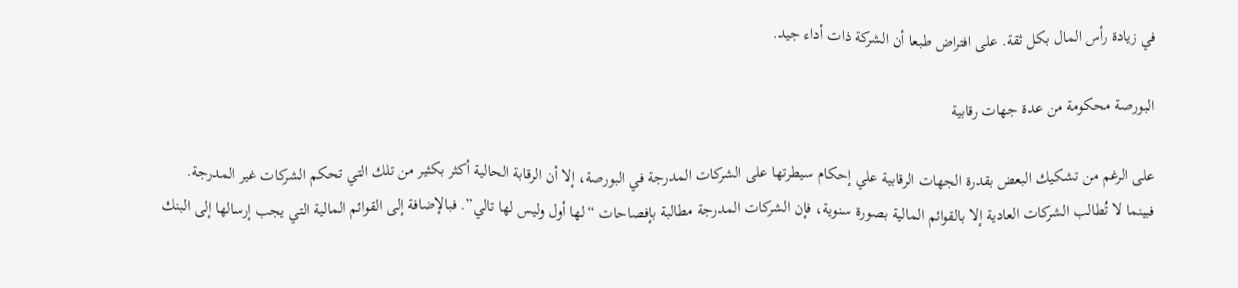في زيادة رأس المال بكل ثقة. على افتراض طبعا أن الشركة ذات أداء جيد.

البورصة محكومة من عدة جهات رقابية

على الرغم من تشكيك البعض بقدرة الجهات الرقابية علي إحكام سيطرتها على الشركات المدرجة في البورصة، إلا أن الرقابة الحالية أكثر بكثير من تلك التي تحكم الشركات غير المدرجة. فبينما لا تُطالب الشركات العادية إلا بالقوائم المالية بصورة سنوية، فإن الشركات المدرجة مطالبة بإفصاحات “لها أول وليس لها تالي”. فبالإضافة إلى القوائم المالية التي يجب إرسالها إلى البنك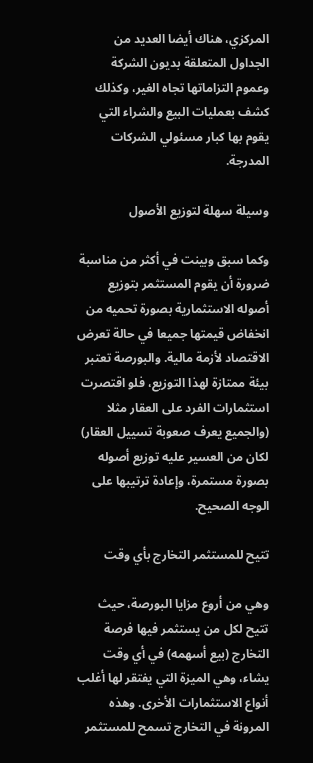المركزي، هناك أيضا العديد من الجداول المتعلقة بديون الشركة وعموم التزاماتها تجاه الغير، وكذلك كشف بعمليات البيع والشراء التي يقوم بها كبار مسئولي الشركات المدرجة.

وسيلة سهلة لتوزيع الأصول

وكما سبق وبينت في أكثر من مناسبة ضرورة أن يقوم المستثمر بتوزيع أصوله الاستثمارية بصورة تحميه من انخفاض قيمتها جميعا في حالة تعرض الاقتصاد لأزمة مالية. والبورصة تعتبر بيئة ممتازة لهذا التوزيع، فلو اقتصرت استثمارات الفرد على العقار مثلا (والجميع يعرف صعوبة تسييل العقار) لكان من العسير عليه توزيع أصوله بصورة مستمرة، وإعادة ترتيبها على الوجه الصحيح.

تتيح للمستثمر التخارج بأي وقت

وهي من أروع مزايا البورصة، حيث تتيح لكل من يستثمر فيها فرصة التخارج (بيع أسهمه) في أي وقت يشاء، وهي الميزة التي يفتقر لها أغلب أنواع الاستثمارات الأخرى. وهذه المرونة في التخارج تسمح للمستثمر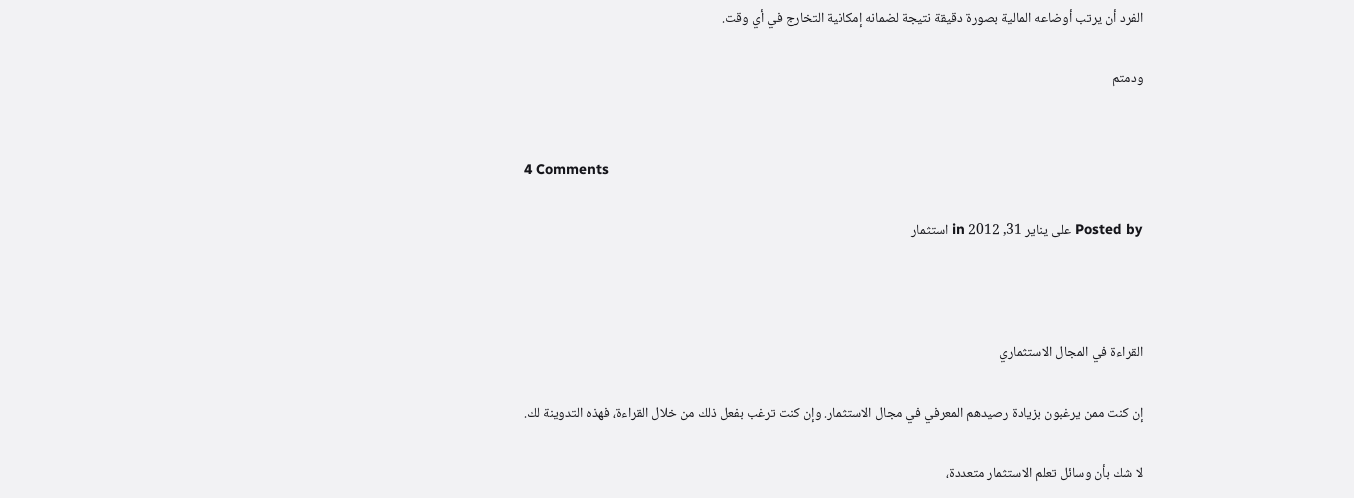الفرد أن يرتب أوضاعه المالية بصورة دقيقة نتيجة لضمانه إمكانية التخارج في أي وقت.

ودمتم


4 Comments

Posted by على يناير 31, 2012 in استثمار



القراءة في المجال الاستثماري

إن كنت ممن يرغبون بزيادة رصيدهم المعرفي في مجال الاستثمار. وإن كنت ترغب بفعل ذلك من خلال القراءة، فهذه التدوينة لك.

لا شك بأن وسائل تعلم الاستثمار متعددة،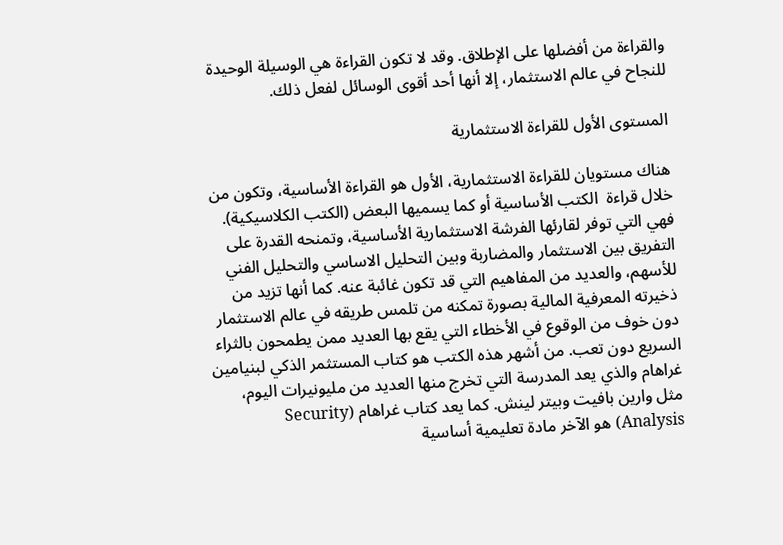والقراءة من أفضلها على الإطلاق. وقد لا تكون القراءة هي الوسيلة الوحيدة للنجاح في عالم الاستثمار، إلا أنها أحد أقوى الوسائل لفعل ذلك.

المستوى الأول للقراءة الاستثمارية

هناك مستويان للقراءة الاستثمارية، الأول هو القراءة الأساسية، وتكون من خلال قراءة  الكتب الأساسية أو كما يسميها البعض (الكتب الكلاسيكية). فهي التي توفر لقارئها الفرشة الاستثمارية الأساسية، وتمنحه القدرة على التفريق بين الاستثمار والمضاربة وبين التحليل الاساسي والتحليل الفني للأسهم، والعديد من المفاهيم التي قد تكون غائبة عنه. كما أنها تزيد من ذخيرته المعرفية المالية بصورة تمكنه من تلمس طريقه في عالم الاستثمار دون خوف من الوقوع في الأخطاء التي يقع بها العديد ممن يطمحون بالثراء السريع دون تعب. من أشهر هذه الكتب هو كتاب المستثمر الذكي لبنيامين غراهام والذي يعد المدرسة التي تخرج منها العديد من مليونيرات اليوم، مثل وارين بافيت وبيتر لينش. كما يعد كتاب غراهام (Security Analysis) هو الآخر مادة تعليمية أساسية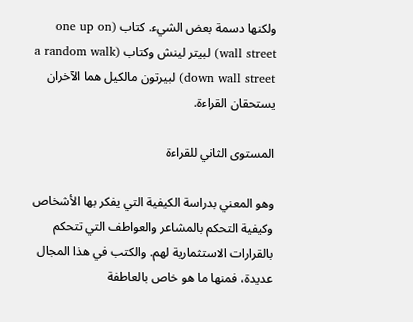ولكنها دسمة بعض الشيء. كتاب (one up on wall street) لبيتر لينش وكتاب (a random walk down wall street) لبيرتون مالكيل هما الآخران يستحقان القراءة.

المستوى الثاني للقراءة

وهو المعني بدراسة الكيفية التي يفكر بها الأشخاص وكيفية التحكم بالمشاعر والعواطف التي تتحكم بالقرارات الاستثمارية لهم. والكتب في هذا المجال عديدة، فمنها ما هو خاص بالعاطفة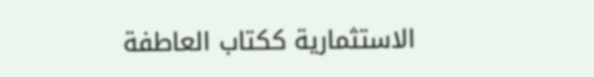الاستثمارية ككتاب العاطفة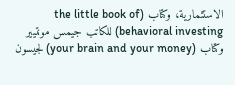الاستثمارية، وكتاب (the little book of behavioral investing) للكاتب جيمس مونتيير وكتاب (your brain and your money) لجيسون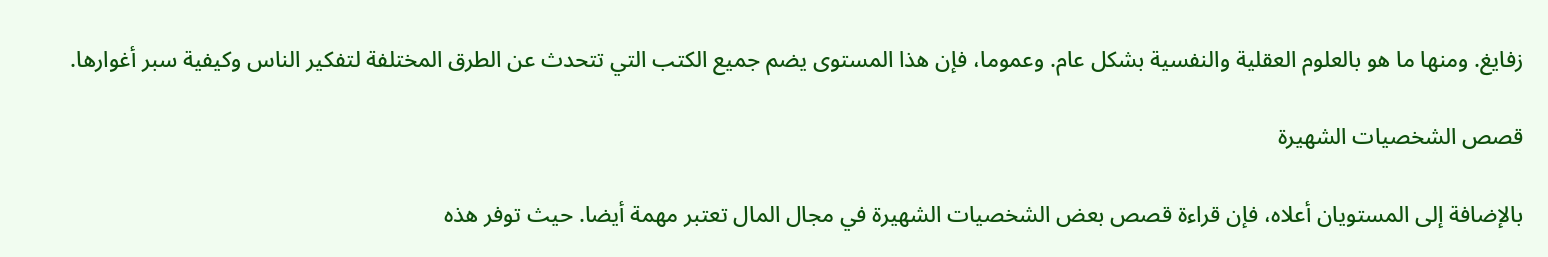زفايغ. ومنها ما هو بالعلوم العقلية والنفسية بشكل عام. وعموما، فإن هذا المستوى يضم جميع الكتب التي تتحدث عن الطرق المختلفة لتفكير الناس وكيفية سبر أغوارها.

قصص الشخصيات الشهيرة

بالإضافة إلى المستويان أعلاه، فإن قراءة قصص بعض الشخصيات الشهيرة في مجال المال تعتبر مهمة أيضا. حيث توفر هذه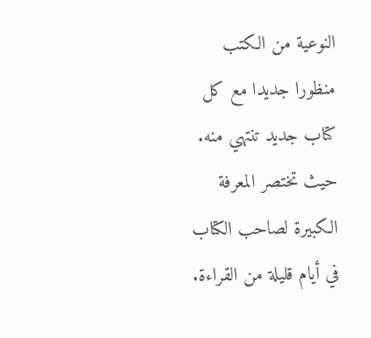النوعية من الكتب منظورا جديدا مع كل كتاب جديد تنتهي منه. حيث تختصر المعرفة الكبيرة لصاحب الكتاب في أيام قليلة من القراءة.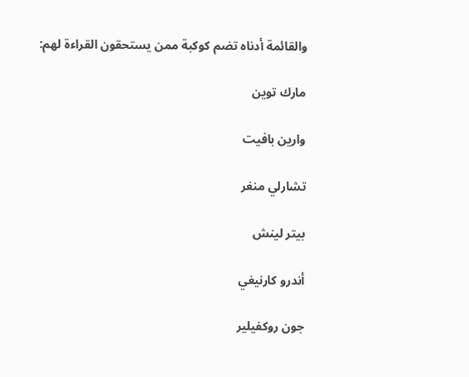والقائمة أدناه تضم كوكبة ممن يستحقون القراءة لهم:

مارك توين

وارين بافيت

تشارلي منغر

بيتر لينش

أندرو كارنيغي

جون روكفيلير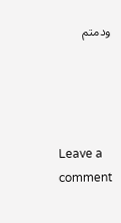ودمتم




Leave a comment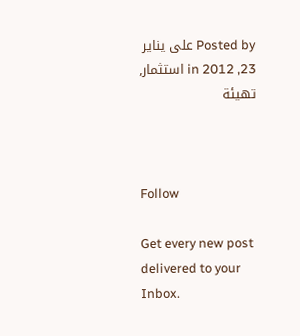Posted by على يناير 23, 2012 in استثمار, تهيئة



Follow

Get every new post delivered to your Inbox.